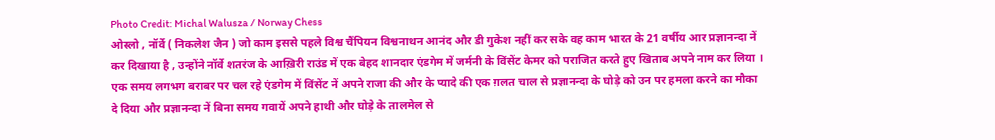Photo Credit: Michal Walusza / Norway Chess
ओस्लो , नॉर्वे ( निकलेश जैन ) जो काम इससे पहले विश्व चैंपियन विश्वनाथन आनंद और डी गुकेश नहीं कर सके वह काम भारत के 21 वर्षीय आर प्रज्ञानन्दा नें कर दिखाया है , उन्होंने नॉर्वे शतरंज के आख़िरी राउंड में एक बेहद शानदार एंडगेम में जर्मनी के विंसेंट केमर को पराजित करते हुए खिताब अपने नाम कर लिया । एक समय लगभग बराबर पर चल रहे एंडगेम में विंसेंट नें अपने राजा की और के प्यादे की एक ग़लत चाल से प्रज्ञानन्दा के घोड़े को उन पर हमला करने का मौका दे दिया और प्रज्ञानन्दा नें बिना समय गवायें अपने हाथी और घोड़े के तालमेल से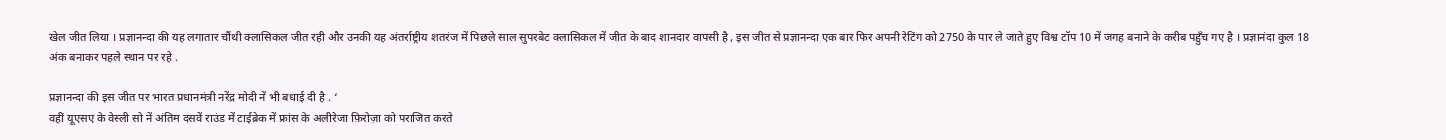खेल जीत लिया । प्रज्ञानन्दा की यह लगातार चौंथी क्लासिकल जीत रही और उनकी यह अंतर्राष्ट्रीय शतरंज में पिछले साल सुपरबेट क्लासिकल में जीत के बाद शानदार वापसी है , इस जीत से प्रज्ञानन्दा एक बार फिर अपनी रेटिंग को 2750 के पार ले जाते हुए विश्व टॉप 10 में जगह बनाने के करीब पहुँच गए है । प्रज्ञानंदा कुल 18 अंक बनाकर पहले स्थान पर रहे .

प्रज्ञानन्दा की इस जीत पर भारत प्रधानमंत्री नरेंद्र मोदी नें भी बधाई दी है . ‘
वहीं यूएसए के वेस्ली सो नें अंतिम दसवें राउंड में टाईब्रेक में फ्रांस के अलीरेजा फ़िरोज़ा को पराजित करते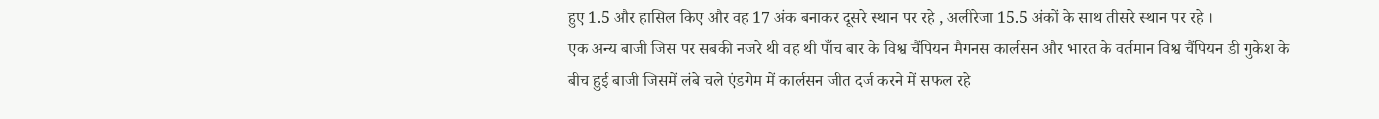हुए 1.5 और हासिल किए और वह 17 अंक बनाकर दूसरे स्थान पर रहे , अलीरेजा 15.5 अंकों के साथ तीसरे स्थान पर रहे ।
एक अन्य बाजी जिस पर सबकी नजरे थी वह थी पाँच बार के विश्व चैंपियन मैगनस कार्लसन और भारत के वर्तमान विश्व चैंपियन डी गुकेश के बीच हुई बाजी जिसमें लंबे चले एंडगेम में कार्लसन जीत दर्ज करने में सफल रहे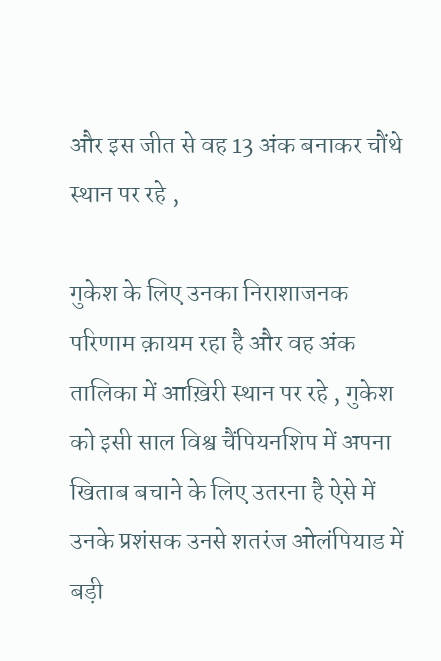और इस जीत से वह 13 अंक बनाकर चौंथे स्थान पर रहे ,

गुकेश के लिए उनका निराशाजनक परिणाम क़ायम रहा है और वह अंक तालिका में आख़िरी स्थान पर रहे , गुकेश को इसी साल विश्व चैंपियनशिप में अपना खिताब बचाने के लिए उतरना है ऐसे में उनके प्रशंसक उनसे शतरंज ओलंपियाड में बड़ी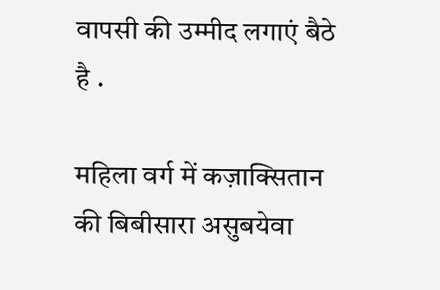वापसी की उम्मीद लगाएं बैठे है .

महिला वर्ग में कज़ाक्सितान की बिबीसारा असुबयेवा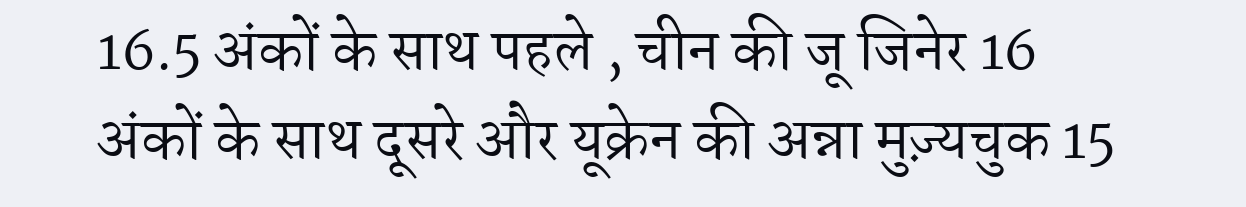16.5 अंकों के साथ पहले , चीन की जू जिनेर 16 अंकों के साथ दूसरे और यूक्रेन की अन्ना मुज़्यचुक 15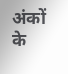अंकों के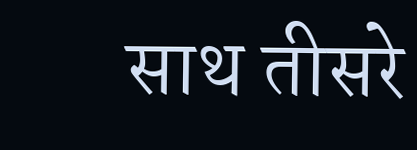साथ तीसरे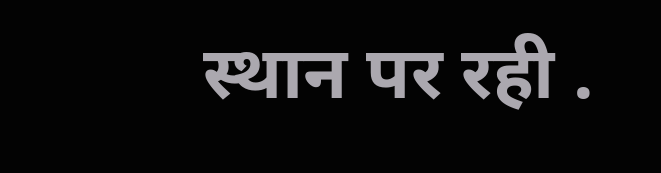स्थान पर रही .